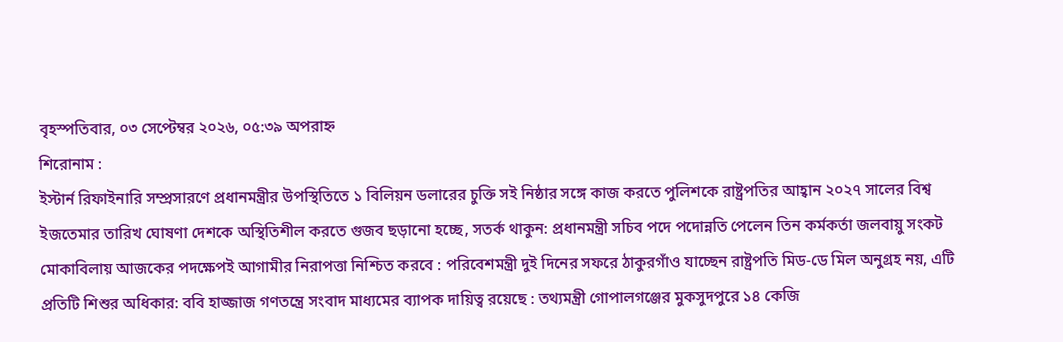বৃহস্পতিবার, ০৩ সেপ্টেম্বর ২০২৬, ০৫:৩৯ অপরাহ্ন
শিরোনাম :
ইস্টার্ন রিফাইনারি সম্প্রসারণে প্রধানমন্ত্রীর উপস্থিতিতে ১ বিলিয়ন ডলারের চুক্তি সই নিষ্ঠার সঙ্গে কাজ করতে পুলিশকে রাষ্ট্রপতির আহ্বান ২০২৭ সালের বিশ্ব ইজতেমার তারিখ ঘোষণা দেশকে অস্থিতিশীল করতে গুজব ছড়ানো হচ্ছে, সতর্ক থাকুন: প্রধানমন্ত্রী সচিব পদে পদোন্নতি পেলেন তিন কর্মকর্তা জলবায়ু সংকট মোকাবিলায় আজকের পদক্ষেপই আগামীর নিরাপত্তা নিশ্চিত করবে : পরিবেশমন্ত্রী দুই দিনের সফরে ঠাকুরগাঁও যাচ্ছেন রাষ্ট্রপতি মিড-ডে মিল অনুগ্রহ নয়, এটি প্রতিটি শিশুর অধিকার: ববি হাজ্জাজ গণতন্ত্রে সংবাদ মাধ্যমের ব্যাপক দায়িত্ব রয়েছে : তথ্যমন্ত্রী গোপালগঞ্জের মুকসুদপুরে ১৪ কেজি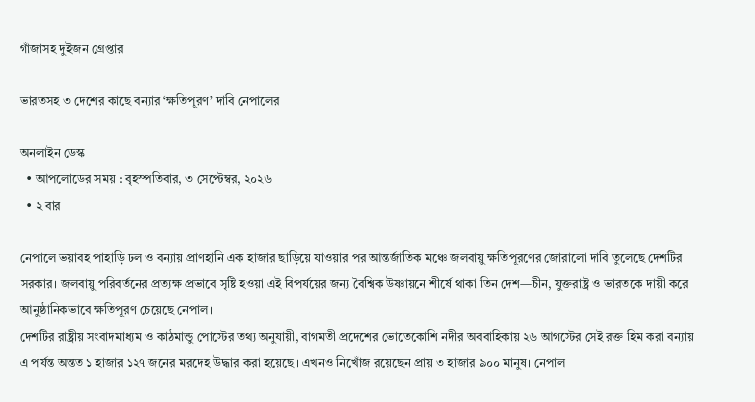গাঁজাসহ দুইজন গ্রেপ্তার

ভারতসহ ৩ দেশের কাছে বন্যার ‘ক্ষতিপূরণ’ দাবি নেপালের

অনলাইন ডেস্ক
  • আপলোডের সময় : বৃহস্পতিবার, ৩ সেপ্টেম্বর, ২০২৬
  • ২ বার

নেপালে ভয়াবহ পাহাড়ি ঢল ও বন্যায় প্রাণহানি এক হাজার ছাড়িয়ে যাওয়ার পর আন্তর্জাতিক মঞ্চে জলবায়ু ক্ষতিপূরণের জোরালো দাবি তুলেছে দেশটির সরকার। জলবায়ু পরিবর্তনের প্রত্যক্ষ প্রভাবে সৃষ্টি হওয়া এই বিপর্যয়ের জন্য বৈশ্বিক উষ্ণায়নে শীর্ষে থাকা তিন দেশ—চীন, যুক্তরাষ্ট্র ও ভারতকে দায়ী করে আনুষ্ঠানিকভাবে ক্ষতিপূরণ চেয়েছে নেপাল।
দেশটির রাষ্ট্রীয় সংবাদমাধ্যম ও কাঠমান্ডু পোস্টের তথ্য অনুযায়ী, বাগমতী প্রদেশের ভোতেকোশি নদীর অববাহিকায় ২৬ আগস্টের সেই রক্ত হিম করা বন্যায় এ পর্যন্ত অন্তত ১ হাজার ১২৭ জনের মরদেহ উদ্ধার করা হয়েছে। এখনও নিখোঁজ রয়েছেন প্রায় ৩ হাজার ৯০০ মানুষ। নেপাল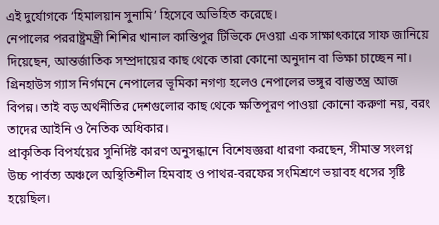এই দুর্যোগকে ‘হিমালয়ান সুনামি’ হিসেবে অভিহিত করেছে।
নেপালের পররাষ্ট্রমন্ত্রী শিশির খানাল কান্তিপুর টিভিকে দেওয়া এক সাক্ষাৎকারে সাফ জানিয়ে দিয়েছেন, আন্তর্জাতিক সম্প্রদায়ের কাছ থেকে তারা কোনো অনুদান বা ভিক্ষা চাচ্ছেন না। গ্রিনহাউস গ্যাস নির্গমনে নেপালের ভূমিকা নগণ্য হলেও নেপালের ভঙ্গুর বাস্তুতন্ত্র আজ বিপন্ন। তাই বড় অর্থনীতির দেশগুলোর কাছ থেকে ক্ষতিপূরণ পাওয়া কোনো করুণা নয়, বরং তাদের আইনি ও নৈতিক অধিকার।
প্রাকৃতিক বিপর্যয়ের সুনির্দিষ্ট কারণ অনুসন্ধানে বিশেষজ্ঞরা ধারণা করছেন, সীমান্ত সংলগ্ন উচ্চ পার্বত্য অঞ্চলে অস্থিতিশীল হিমবাহ ও পাথর-বরফের সংমিশ্রণে ভয়াবহ ধসের সৃষ্টি হয়েছিল।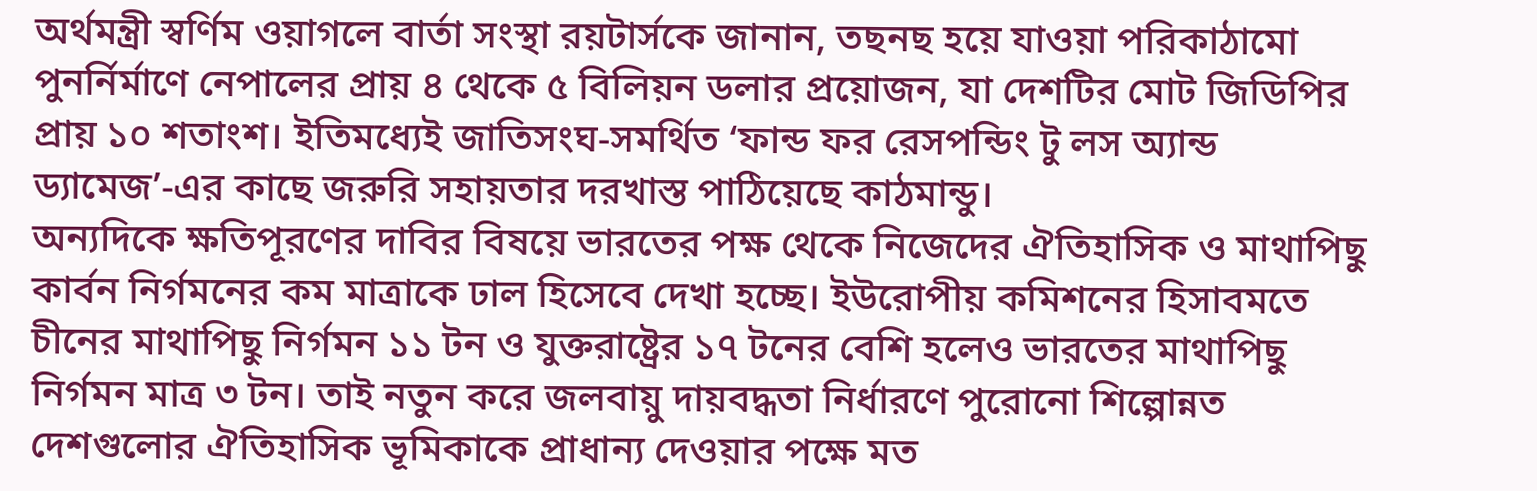অর্থমন্ত্রী স্বর্ণিম ওয়াগলে বার্তা সংস্থা রয়টার্সকে জানান, তছনছ হয়ে যাওয়া পরিকাঠামো পুনর্নির্মাণে নেপালের প্রায় ৪ থেকে ৫ বিলিয়ন ডলার প্রয়োজন, যা দেশটির মোট জিডিপির প্রায় ১০ শতাংশ। ইতিমধ্যেই জাতিসংঘ-সমর্থিত ‘ফান্ড ফর রেসপন্ডিং টু লস অ্যান্ড ড্যামেজ’-এর কাছে জরুরি সহায়তার দরখাস্ত পাঠিয়েছে কাঠমান্ডু।
অন্যদিকে ক্ষতিপূরণের দাবির বিষয়ে ভারতের পক্ষ থেকে নিজেদের ঐতিহাসিক ও মাথাপিছু কার্বন নির্গমনের কম মাত্রাকে ঢাল হিসেবে দেখা হচ্ছে। ইউরোপীয় কমিশনের হিসাবমতে চীনের মাথাপিছু নির্গমন ১১ টন ও যুক্তরাষ্ট্রের ১৭ টনের বেশি হলেও ভারতের মাথাপিছু নির্গমন মাত্র ৩ টন। তাই নতুন করে জলবায়ু দায়বদ্ধতা নির্ধারণে পুরোনো শিল্পোন্নত দেশগুলোর ঐতিহাসিক ভূমিকাকে প্রাধান্য দেওয়ার পক্ষে মত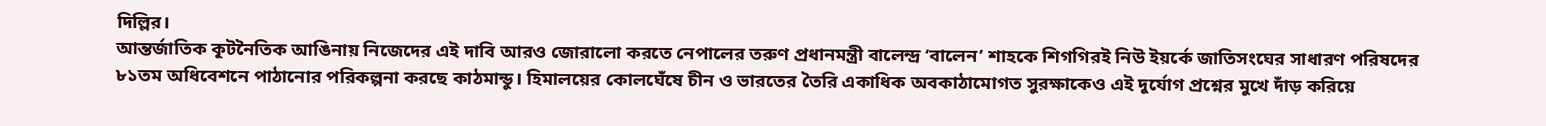দিল্লির।
আন্তর্জাতিক কূটনৈতিক আঙিনায় নিজেদের এই দাবি আরও জোরালো করতে নেপালের তরুণ প্রধানমন্ত্রী বালেন্দ্র ‘বালেন’ শাহকে শিগগিরই নিউ ইয়র্কে জাতিসংঘের সাধারণ পরিষদের ৮১তম অধিবেশনে পাঠানোর পরিকল্পনা করছে কাঠমান্ডু। হিমালয়ের কোলঘেঁষে চীন ও ভারতের তৈরি একাধিক অবকাঠামোগত সুরক্ষাকেও এই দুর্যোগ প্রশ্নের মুখে দাঁড় করিয়ে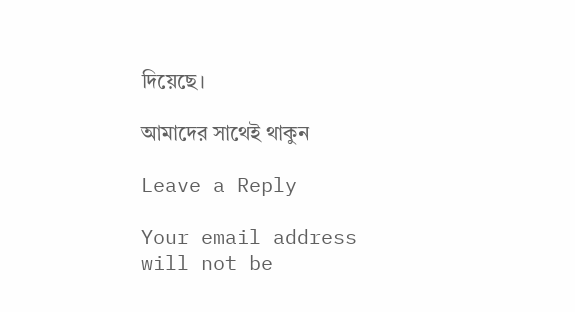দিয়েছে।

আমাদের সাথেই থাকুন

Leave a Reply

Your email address will not be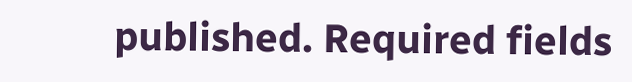published. Required fields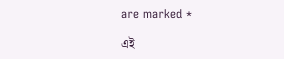are marked *

এই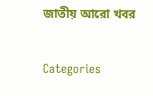জাতীয় আরো খবর

Categories